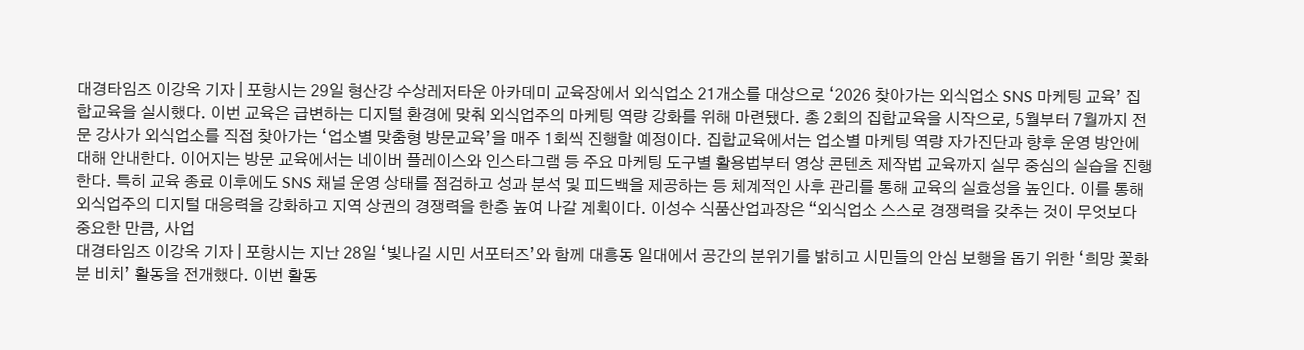대경타임즈 이강옥 기자 | 포항시는 29일 형산강 수상레저타운 아카데미 교육장에서 외식업소 21개소를 대상으로 ‘2026 찾아가는 외식업소 SNS 마케팅 교육’ 집합교육을 실시했다. 이번 교육은 급변하는 디지털 환경에 맞춰 외식업주의 마케팅 역량 강화를 위해 마련됐다. 총 2회의 집합교육을 시작으로, 5월부터 7월까지 전문 강사가 외식업소를 직접 찾아가는 ‘업소별 맞춤형 방문교육’을 매주 1회씩 진행할 예정이다. 집합교육에서는 업소별 마케팅 역량 자가진단과 향후 운영 방안에 대해 안내한다. 이어지는 방문 교육에서는 네이버 플레이스와 인스타그램 등 주요 마케팅 도구별 활용법부터 영상 콘텐츠 제작법 교육까지 실무 중심의 실습을 진행한다. 특히 교육 종료 이후에도 SNS 채널 운영 상태를 점검하고 성과 분석 및 피드백을 제공하는 등 체계적인 사후 관리를 통해 교육의 실효성을 높인다. 이를 통해 외식업주의 디지털 대응력을 강화하고 지역 상권의 경쟁력을 한층 높여 나갈 계획이다. 이성수 식품산업과장은 “외식업소 스스로 경쟁력을 갖추는 것이 무엇보다 중요한 만큼, 사업
대경타임즈 이강옥 기자 | 포항시는 지난 28일 ‘빛나길 시민 서포터즈’와 함께 대흥동 일대에서 공간의 분위기를 밝히고 시민들의 안심 보행을 돕기 위한 ‘희망 꽃화분 비치’ 활동을 전개했다. 이번 활동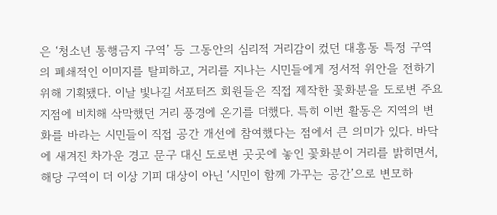은 ‘청소년 통행금지 구역’ 등 그동안의 심리적 거리감이 컸던 대흥동 특정 구역의 폐쇄적인 이미지를 탈피하고, 거리를 지나는 시민들에게 정서적 위안을 전하기 위해 기획됐다. 이날 빛나길 서포터즈 회원들은 직접 제작한 꽃화분을 도로변 주요 지점에 비치해 삭막했던 거리 풍경에 온기를 더했다. 특히 이번 활동은 지역의 변화를 바라는 시민들이 직접 공간 개선에 참여했다는 점에서 큰 의미가 있다. 바닥에 새겨진 차가운 경고 문구 대신 도로변 곳곳에 놓인 꽃화분이 거리를 밝히면서, 해당 구역이 더 이상 기피 대상이 아닌 ‘시민이 함께 가꾸는 공간’으로 변모하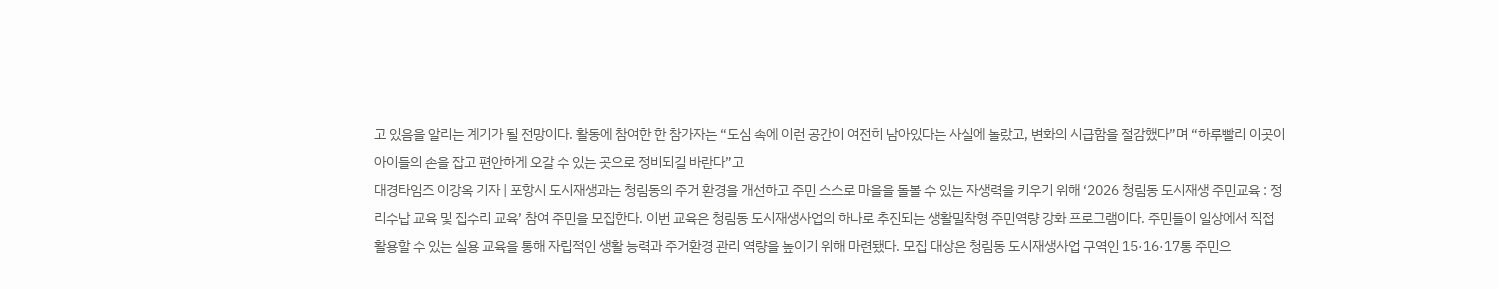고 있음을 알리는 계기가 될 전망이다. 활동에 참여한 한 참가자는 “도심 속에 이런 공간이 여전히 남아있다는 사실에 놀랐고, 변화의 시급함을 절감했다”며 “하루빨리 이곳이 아이들의 손을 잡고 편안하게 오갈 수 있는 곳으로 정비되길 바란다”고
대경타임즈 이강옥 기자 | 포항시 도시재생과는 청림동의 주거 환경을 개선하고 주민 스스로 마을을 돌볼 수 있는 자생력을 키우기 위해 ‘2026 청림동 도시재생 주민교육 : 정리수납 교육 및 집수리 교육’ 참여 주민을 모집한다. 이번 교육은 청림동 도시재생사업의 하나로 추진되는 생활밀착형 주민역량 강화 프로그램이다. 주민들이 일상에서 직접 활용할 수 있는 실용 교육을 통해 자립적인 생활 능력과 주거환경 관리 역량을 높이기 위해 마련됐다. 모집 대상은 청림동 도시재생사업 구역인 15·16·17통 주민으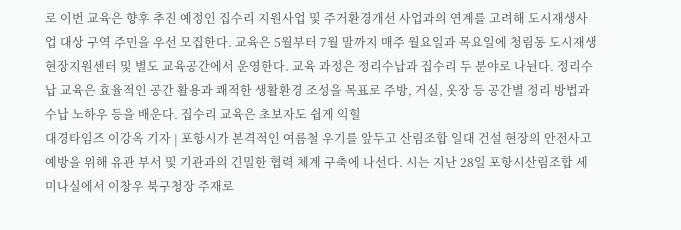로 이번 교육은 향후 추진 예정인 집수리 지원사업 및 주거환경개선 사업과의 연계를 고려해 도시재생사업 대상 구역 주민을 우선 모집한다. 교육은 5월부터 7월 말까지 매주 월요일과 목요일에 청림동 도시재생현장지원센터 및 별도 교육공간에서 운영한다. 교육 과정은 정리수납과 집수리 두 분야로 나뉜다. 정리수납 교육은 효율적인 공간 활용과 쾌적한 생활환경 조성을 목표로 주방, 거실, 옷장 등 공간별 정리 방법과 수납 노하우 등을 배운다. 집수리 교육은 초보자도 쉽게 익힐
대경타임즈 이강옥 기자 | 포항시가 본격적인 여름철 우기를 앞두고 산림조합 일대 건설 현장의 안전사고 예방을 위해 유관 부서 및 기관과의 긴밀한 협력 체계 구축에 나선다. 시는 지난 28일 포항시산림조합 세미나실에서 이창우 북구청장 주재로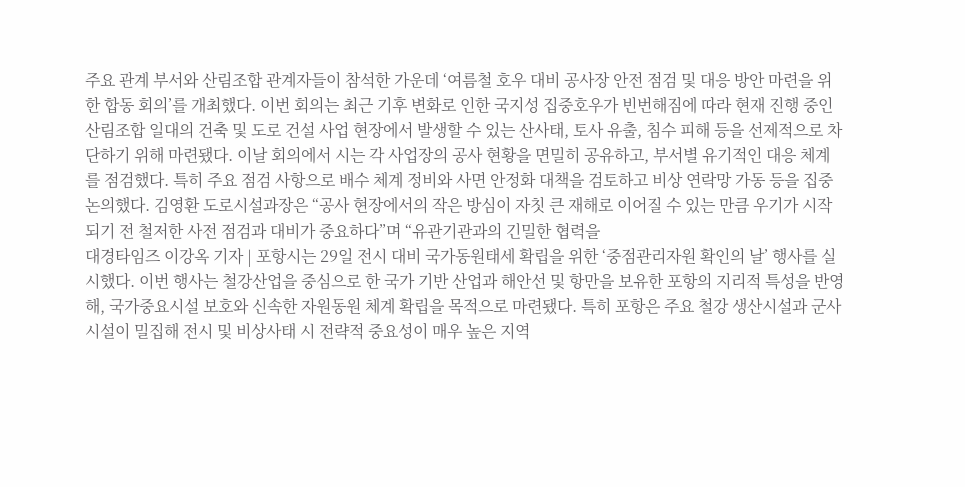주요 관계 부서와 산림조합 관계자들이 참석한 가운데 ‘여름철 호우 대비 공사장 안전 점검 및 대응 방안 마련을 위한 합동 회의’를 개최했다. 이번 회의는 최근 기후 변화로 인한 국지성 집중호우가 빈번해짐에 따라 현재 진행 중인 산림조합 일대의 건축 및 도로 건설 사업 현장에서 발생할 수 있는 산사태, 토사 유출, 침수 피해 등을 선제적으로 차단하기 위해 마련됐다. 이날 회의에서 시는 각 사업장의 공사 현황을 면밀히 공유하고, 부서별 유기적인 대응 체계를 점검했다. 특히 주요 점검 사항으로 배수 체계 정비와 사면 안정화 대책을 검토하고 비상 연락망 가동 등을 집중 논의했다. 김영환 도로시설과장은 “공사 현장에서의 작은 방심이 자칫 큰 재해로 이어질 수 있는 만큼 우기가 시작되기 전 철저한 사전 점검과 대비가 중요하다”며 “유관기관과의 긴밀한 협력을
대경타임즈 이강옥 기자 | 포항시는 29일 전시 대비 국가동원태세 확립을 위한 ‘중점관리자원 확인의 날’ 행사를 실시했다. 이번 행사는 철강산업을 중심으로 한 국가 기반 산업과 해안선 및 항만을 보유한 포항의 지리적 특성을 반영해, 국가중요시설 보호와 신속한 자원동원 체계 확립을 목적으로 마련됐다. 특히 포항은 주요 철강 생산시설과 군사시설이 밀집해 전시 및 비상사태 시 전략적 중요성이 매우 높은 지역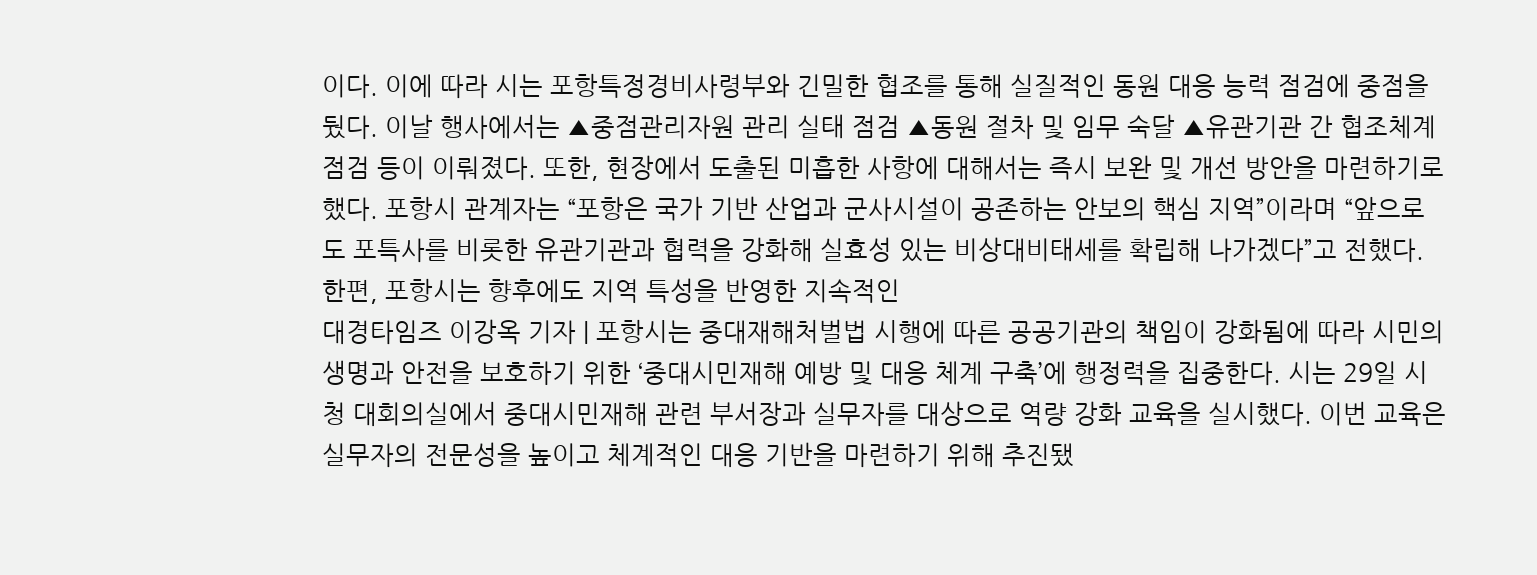이다. 이에 따라 시는 포항특정경비사령부와 긴밀한 협조를 통해 실질적인 동원 대응 능력 점검에 중점을 뒀다. 이날 행사에서는 ▲중점관리자원 관리 실태 점검 ▲동원 절차 및 임무 숙달 ▲유관기관 간 협조체계 점검 등이 이뤄졌다. 또한, 현장에서 도출된 미흡한 사항에 대해서는 즉시 보완 및 개선 방안을 마련하기로 했다. 포항시 관계자는 “포항은 국가 기반 산업과 군사시설이 공존하는 안보의 핵심 지역”이라며 “앞으로도 포특사를 비롯한 유관기관과 협력을 강화해 실효성 있는 비상대비태세를 확립해 나가겠다”고 전했다. 한편, 포항시는 향후에도 지역 특성을 반영한 지속적인
대경타임즈 이강옥 기자 | 포항시는 중대재해처벌법 시행에 따른 공공기관의 책임이 강화됨에 따라 시민의 생명과 안전을 보호하기 위한 ‘중대시민재해 예방 및 대응 체계 구축’에 행정력을 집중한다. 시는 29일 시청 대회의실에서 중대시민재해 관련 부서장과 실무자를 대상으로 역량 강화 교육을 실시했다. 이번 교육은 실무자의 전문성을 높이고 체계적인 대응 기반을 마련하기 위해 추진됐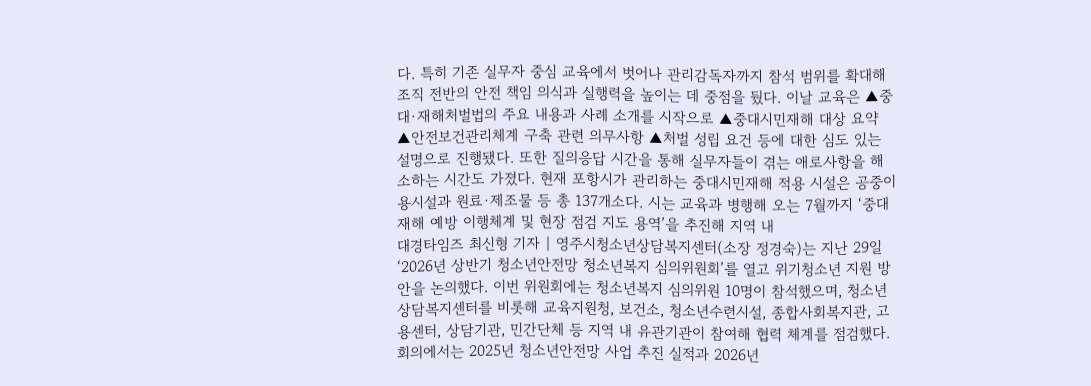다. 특히 기존 실무자 중심 교육에서 벗어나 관리감독자까지 참석 범위를 확대해 조직 전반의 안전 책임 의식과 실행력을 높이는 데 중점을 뒀다. 이날 교육은 ▲중대·재해처벌법의 주요 내용과 사례 소개를 시작으로 ▲중대시민재해 대상 요약 ▲안전보건관리체계 구축 관련 의무사항 ▲처벌 성립 요건 등에 대한 심도 있는 설명으로 진행됐다. 또한 질의응답 시간을 통해 실무자들이 겪는 애로사항을 해소하는 시간도 가졌다. 현재 포항시가 관리하는 중대시민재해 적용 시설은 공중이용시설과 원료·제조물 등 총 137개소다. 시는 교육과 병행해 오는 7월까지 ‘중대재해 예방 이행체계 및 현장 점검 지도 용역’을 추진해 지역 내
대경타임즈 최신형 기자 | 영주시청소년상담복지센터(소장 정경숙)는 지난 29일 ‘2026년 상반기 청소년안전망 청소년복지 심의위원회’를 열고 위기청소년 지원 방안을 논의했다. 이번 위원회에는 청소년복지 심의위원 10명이 참석했으며, 청소년상담복지센터를 비롯해 교육지원청, 보건소, 청소년수련시설, 종합사회복지관, 고용센터, 상담기관, 민간단체 등 지역 내 유관기관이 참여해 협력 체계를 점검했다. 회의에서는 2025년 청소년안전망 사업 추진 실적과 2026년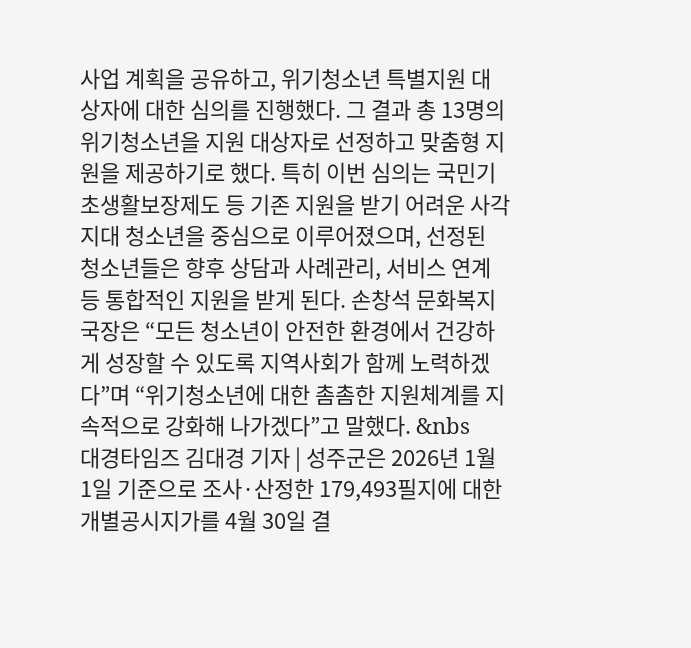사업 계획을 공유하고, 위기청소년 특별지원 대상자에 대한 심의를 진행했다. 그 결과 총 13명의 위기청소년을 지원 대상자로 선정하고 맞춤형 지원을 제공하기로 했다. 특히 이번 심의는 국민기초생활보장제도 등 기존 지원을 받기 어려운 사각지대 청소년을 중심으로 이루어졌으며, 선정된 청소년들은 향후 상담과 사례관리, 서비스 연계 등 통합적인 지원을 받게 된다. 손창석 문화복지국장은 “모든 청소년이 안전한 환경에서 건강하게 성장할 수 있도록 지역사회가 함께 노력하겠다”며 “위기청소년에 대한 촘촘한 지원체계를 지속적으로 강화해 나가겠다”고 말했다. &nbs
대경타임즈 김대경 기자 | 성주군은 2026년 1월 1일 기준으로 조사·산정한 179,493필지에 대한 개별공시지가를 4월 30일 결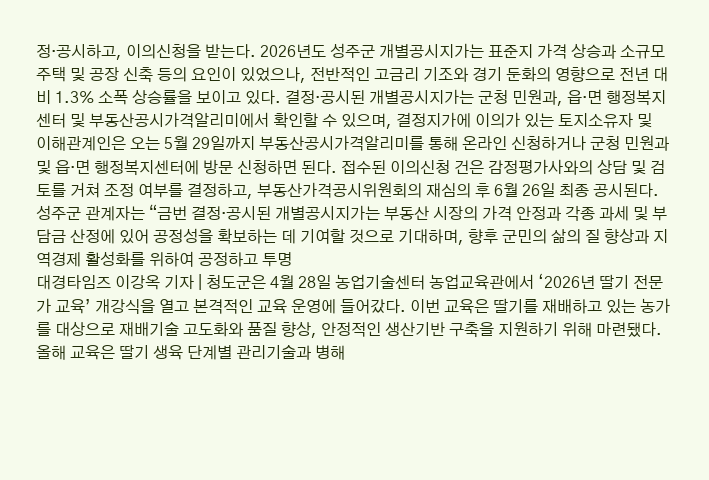정·공시하고, 이의신청을 받는다. 2026년도 성주군 개별공시지가는 표준지 가격 상승과 소규모 주택 및 공장 신축 등의 요인이 있었으나, 전반적인 고금리 기조와 경기 둔화의 영향으로 전년 대비 1.3% 소폭 상승률을 보이고 있다. 결정·공시된 개별공시지가는 군청 민원과, 읍‧면 행정복지센터 및 부동산공시가격알리미에서 확인할 수 있으며, 결정지가에 이의가 있는 토지소유자 및 이해관계인은 오는 5월 29일까지 부동산공시가격알리미를 통해 온라인 신청하거나 군청 민원과 및 읍·면 행정복지센터에 방문 신청하면 된다. 접수된 이의신청 건은 감정평가사와의 상담 및 검토를 거쳐 조정 여부를 결정하고, 부동산가격공시위원회의 재심의 후 6월 26일 최종 공시된다. 성주군 관계자는 “금번 결정·공시된 개별공시지가는 부동산 시장의 가격 안정과 각종 과세 및 부담금 산정에 있어 공정성을 확보하는 데 기여할 것으로 기대하며, 향후 군민의 삶의 질 향상과 지역경제 활성화를 위하여 공정하고 투명
대경타임즈 이강옥 기자 | 청도군은 4월 28일 농업기술센터 농업교육관에서 ‘2026년 딸기 전문가 교육’ 개강식을 열고 본격적인 교육 운영에 들어갔다. 이번 교육은 딸기를 재배하고 있는 농가를 대상으로 재배기술 고도화와 품질 향상, 안정적인 생산기반 구축을 지원하기 위해 마련됐다. 올해 교육은 딸기 생육 단계별 관리기술과 병해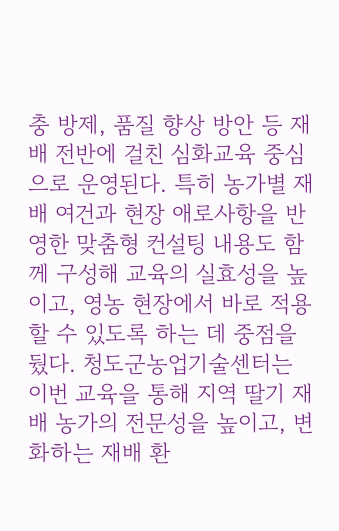충 방제, 품질 향상 방안 등 재배 전반에 걸친 심화교육 중심으로 운영된다. 특히 농가별 재배 여건과 현장 애로사항을 반영한 맞춤형 컨설팅 내용도 함께 구성해 교육의 실효성을 높이고, 영농 현장에서 바로 적용할 수 있도록 하는 데 중점을 뒀다. 청도군농업기술센터는 이번 교육을 통해 지역 딸기 재배 농가의 전문성을 높이고, 변화하는 재배 환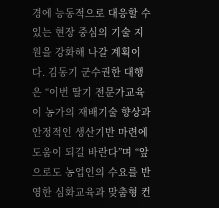경에 능동적으로 대응할 수 있는 현장 중심의 기술 지원을 강화해 나갈 계획이다. 김동기 군수권한 대행은 “이번 딸기 전문가교육이 농가의 재배기술 향상과 안정적인 생산기반 마련에 도움이 되길 바란다”며 “앞으로도 농업인의 수요를 반영한 심화교육과 맞춤형 컨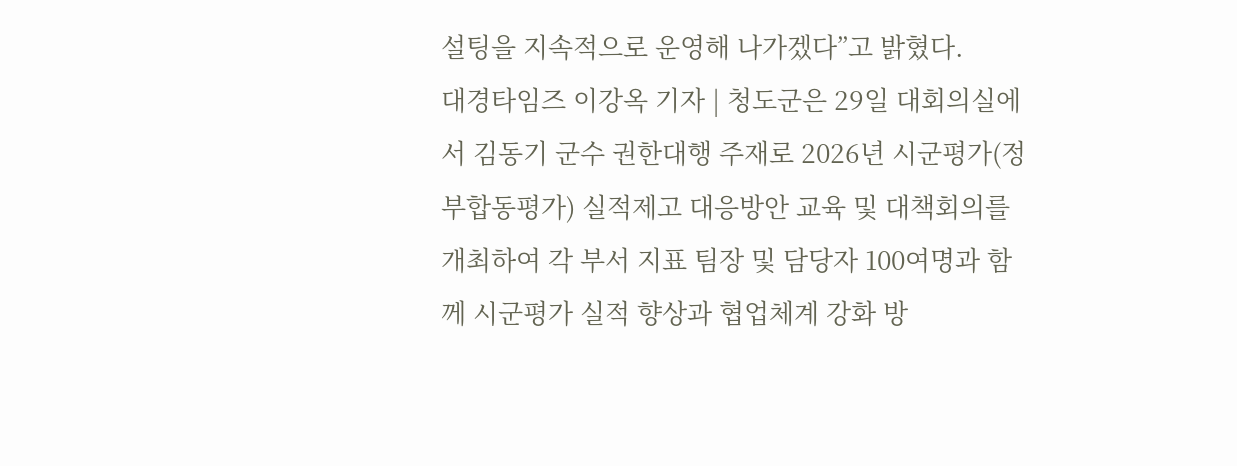설팅을 지속적으로 운영해 나가겠다”고 밝혔다.
대경타임즈 이강옥 기자 | 청도군은 29일 대회의실에서 김동기 군수 권한대행 주재로 2026년 시군평가(정부합동평가) 실적제고 대응방안 교육 및 대책회의를 개최하여 각 부서 지표 팀장 및 담당자 100여명과 함께 시군평가 실적 향상과 협업체계 강화 방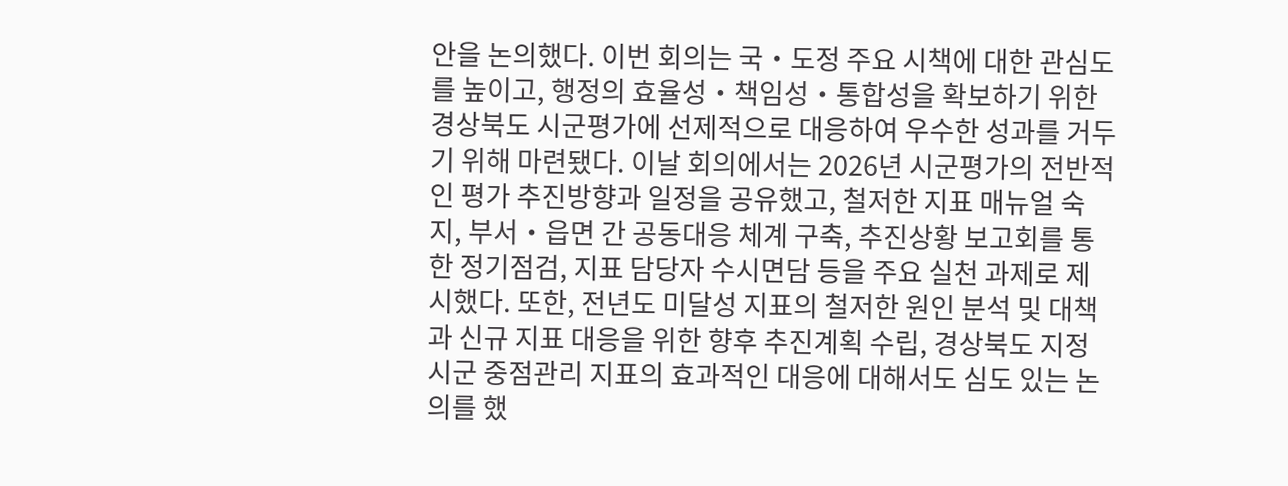안을 논의했다. 이번 회의는 국‧도정 주요 시책에 대한 관심도를 높이고, 행정의 효율성‧책임성‧통합성을 확보하기 위한 경상북도 시군평가에 선제적으로 대응하여 우수한 성과를 거두기 위해 마련됐다. 이날 회의에서는 2026년 시군평가의 전반적인 평가 추진방향과 일정을 공유했고, 철저한 지표 매뉴얼 숙지, 부서‧읍면 간 공동대응 체계 구축, 추진상황 보고회를 통한 정기점검, 지표 담당자 수시면담 등을 주요 실천 과제로 제시했다. 또한, 전년도 미달성 지표의 철저한 원인 분석 및 대책과 신규 지표 대응을 위한 향후 추진계획 수립, 경상북도 지정 시군 중점관리 지표의 효과적인 대응에 대해서도 심도 있는 논의를 했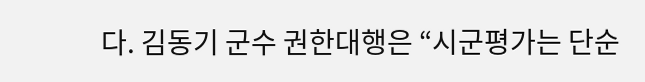다. 김동기 군수 권한대행은 “시군평가는 단순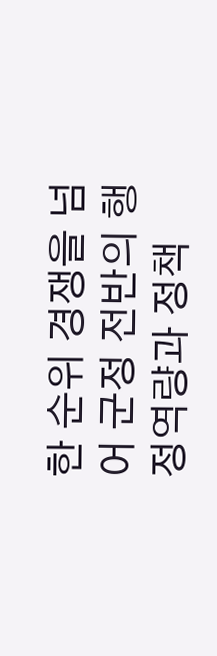한 순위 경쟁을 넘어 군정 전반의 행정역량과 정책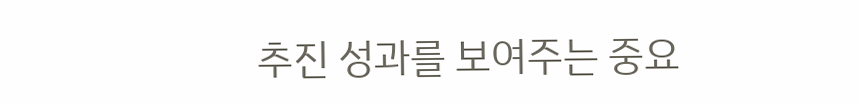추진 성과를 보여주는 중요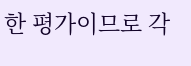한 평가이므로 각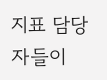지표 담당자들이